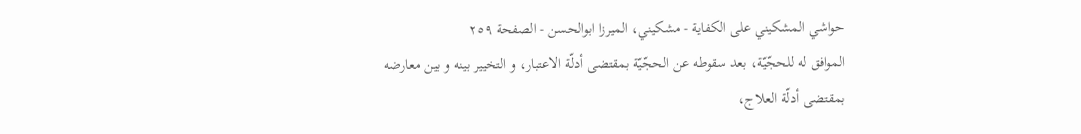حواشي المشكيني علی الكفاية - مشکیني، الميرزا ابوالحسن - الصفحة ٢٥٩
الموافق له للحجّيّة، بعد سقوطه عن الحجّيّة بمقتضى أدلّة الاعتبار، و التخيير بينه و بين معارضه بمقتضى أدلّة العلاج،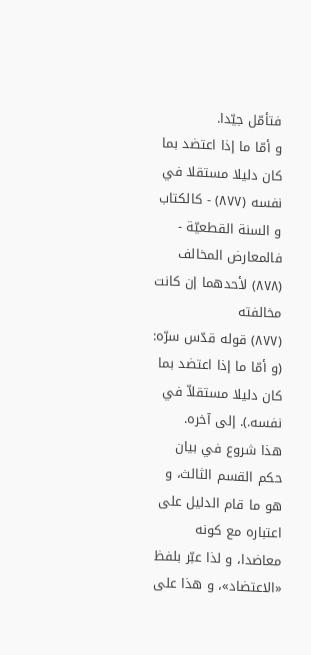فتأمّل جيّدا.
و أمّا ما إذا اعتضد بما كان دليلا مستقلا في نفسه (٨٧٧) - كالكتاب و السنة القطعيّة - فالمعارض المخالف (٨٧٨) لأحدهما إن كانت مخالفته
(٨٧٧) قوله قدّس سرّه: (و أمّا ما إذا اعتضد بما كان دليلا مستقلاّ في نفسه.). إلى آخره.
هذا شروع في بيان حكم القسم الثالث، و هو ما قام الدليل على اعتباره مع كونه معاضدا، و لذا عبّر بلفظ «الاعتضاد»، و هذا على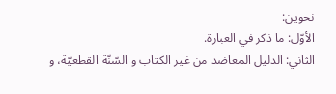نحوين:
الأوّل: ما ذكر في العبارة.
الثاني: الدليل المعاضد من غير الكتاب و السّنّة القطعيّة، و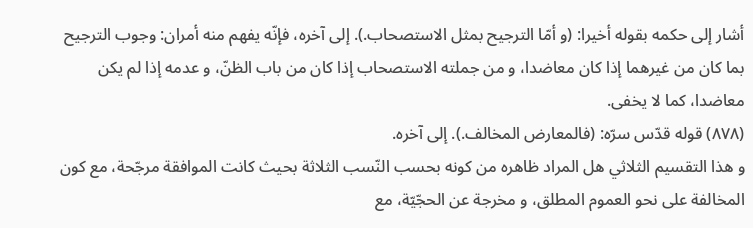أشار إلى حكمه بقوله أخيرا: (و أمّا الترجيح بمثل الاستصحاب.). إلى آخره، فإنّه يفهم منه أمران: وجوب الترجيح بما كان من غيرهما إذا كان معاضدا، و من جملته الاستصحاب إذا كان من باب الظنّ، و عدمه إذا لم يكن معاضدا، كما لا يخفى.
(٨٧٨) قوله قدّس سرّه: (فالمعارض المخالف.). إلى آخره.
و هذا التقسيم الثلاثي هل المراد ظاهره من كونه بحسب النّسب الثلاثة بحيث كانت الموافقة مرجّحة، مع كون المخالفة على نحو العموم المطلق، و مخرجة عن الحجّيّة، مع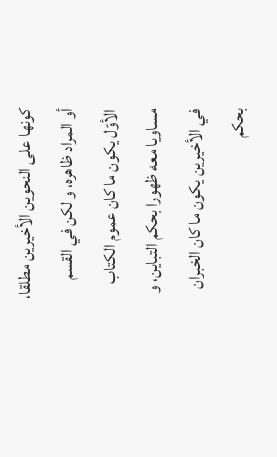كونها على النحوين الأخيرين مطلقا، أو المراد ظاهره، و لكن في القسم الأوّل يكون ما كان عموم الكتاب مساويا معه ظهورا بحكم التباين، و في الأخيرين يكون ما كان الخبران بحكم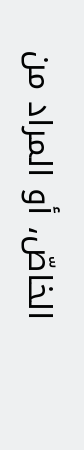الخاصّ، أو المراد من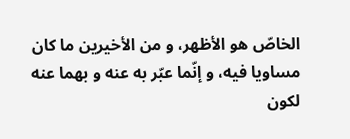الخاصّ هو الأظهر، و من الأخيرين ما كان مساويا فيه، و إنّما عبّر به عنه و بهما عنه لكون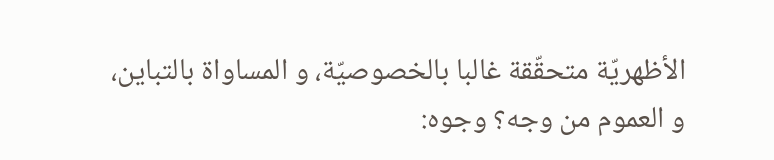الأظهريّة متحقّقة غالبا بالخصوصيّة، و المساواة بالتباين، و العموم من وجه؟ وجوه: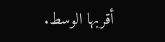أقربها الوسط.